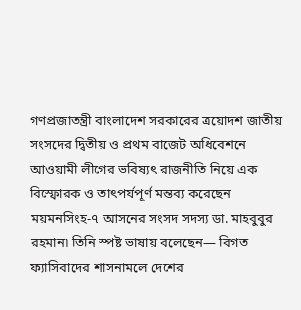গণপ্রজাতন্ত্রী বাংলাদেশ সরকারের ত্রয়োদশ জাতীয় সংসদের দ্বিতীয় ও প্রথম বাজেট অধিবেশনে আওয়ামী লীগের ভবিষ্যৎ রাজনীতি নিয়ে এক বিস্ফোরক ও তাৎপর্যপূর্ণ মন্তব্য করেছেন ময়মনসিংহ-৭ আসনের সংসদ সদস্য ডা. মাহবুবুর রহমান৷ তিনি স্পষ্ট ভাষায় বলেছেন— বিগত ফ্যাসিবাদের শাসনামলে দেশের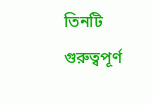তিনটি গুরুত্বপূর্ণ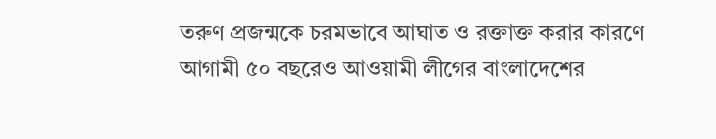তরুণ প্রজন্মকে চরমভাবে আঘাত ও রক্তাক্ত করার কারণে আগামী ৫০ বছরেও আওয়ামী লীগের বাংলাদেশের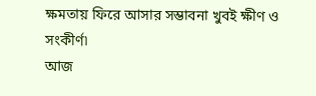ক্ষমতায় ফিরে আসার সম্ভাবনা খুবই ক্ষীণ ও সংকীর্ণ৷
আজ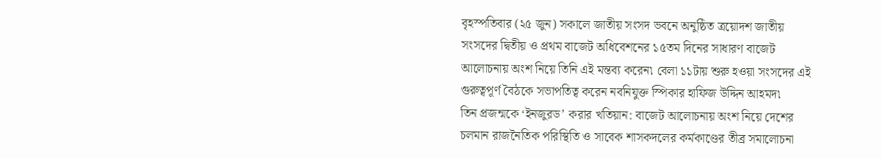বৃহস্পতিবার (২৫ জুন) সকালে জাতীয় সংসদ ভবনে অনুষ্ঠিত ত্রয়োদশ জাতীয় সংসদের দ্বিতীয় ও প্রথম বাজেট অধিবেশনের ১৫তম দিনের সাধারণ বাজেট আলোচনায় অংশ নিয়ে তিনি এই মন্তব্য করেন৷ বেলা ১১টায় শুরু হওয়া সংসদের এই গুরুত্বপূর্ণ বৈঠকে সভাপতিত্ব করেন নবনিযুক্ত স্পিকার হাফিজ উদ্দিন আহমদ৷
তিন প্রজন্মকে ‘ইনজুরড’ করার খতিয়ান: বাজেট আলোচনায় অংশ নিয়ে দেশের চলমান রাজনৈতিক পরিস্থিতি ও সাবেক শাসকদলের কর্মকাণ্ডের তীব্র সমালোচনা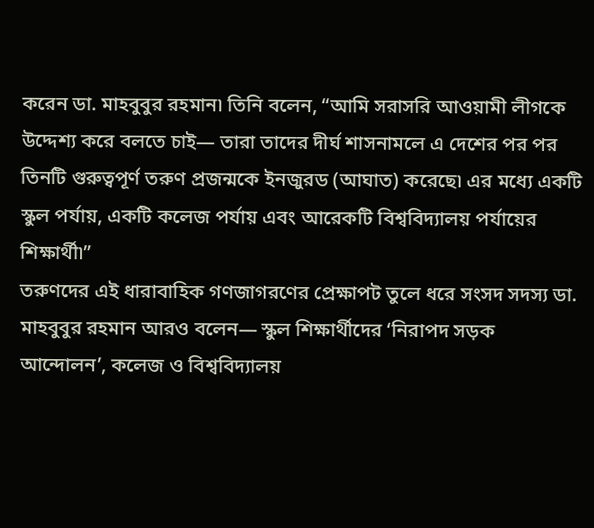করেন ডা. মাহবুবুর রহমান৷ তিনি বলেন, “আমি সরাসরি আওয়ামী লীগকে উদ্দেশ্য করে বলতে চাই— তারা তাদের দীর্ঘ শাসনামলে এ দেশের পর পর তিনটি গুরুত্বপূর্ণ তরুণ প্রজন্মকে ইনজুরড (আঘাত) করেছে৷ এর মধ্যে একটি স্কুল পর্যায়, একটি কলেজ পর্যায় এবং আরেকটি বিশ্ববিদ্যালয় পর্যায়ের শিক্ষার্থী৷”
তরুণদের এই ধারাবাহিক গণজাগরণের প্রেক্ষাপট তুলে ধরে সংসদ সদস্য ডা. মাহবুবুর রহমান আরও বলেন— স্কুল শিক্ষার্থীদের ‘নিরাপদ সড়ক আন্দোলন’, কলেজ ও বিশ্ববিদ্যালয়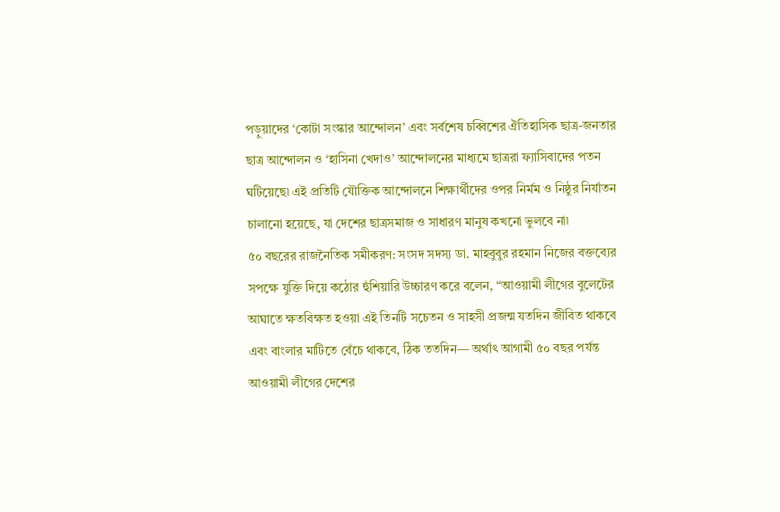পড়ুয়াদের ‘কোটা সংস্কার আন্দোলন’ এবং সর্বশেষ চব্বিশের ঐতিহাসিক ছাত্র-জনতার ছাত্র আন্দোলন ও ‘হাসিনা খেদাও’ আন্দোলনের মাধ্যমে ছাত্ররা ফ্যাসিবাদের পতন ঘটিয়েছে৷ এই প্রতিটি যৌক্তিক আন্দোলনে শিক্ষার্থীদের ওপর নির্মম ও নিষ্ঠুর নির্যাতন চালানো হয়েছে, যা দেশের ছাত্রসমাজ ও সাধারণ মানুষ কখনো ভুলবে না৷
৫০ বছরের রাজনৈতিক সমীকরণ: সংসদ সদস্য ডা. মাহবুবুর রহমান নিজের বক্তব্যের সপক্ষে যুক্তি দিয়ে কঠোর হুঁশিয়ারি উচ্চারণ করে বলেন, “আওয়ামী লীগের বুলেটের আঘাতে ক্ষতবিক্ষত হওয়া এই তিনটি সচেতন ও সাহসী প্রজন্ম যতদিন জীবিত থাকবে এবং বাংলার মাটিতে বেঁচে থাকবে, ঠিক ততদিন— অর্থাৎ আগামী ৫০ বছর পর্যন্ত আওয়ামী লীগের দেশের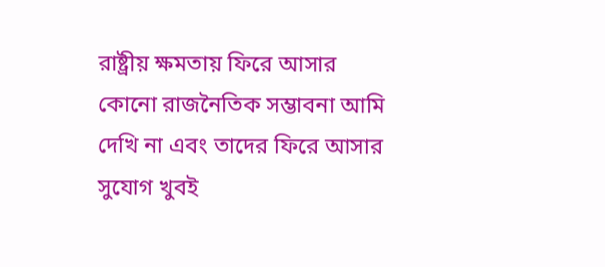রাষ্ট্রীয় ক্ষমতায় ফিরে আসার কোনো রাজনৈতিক সম্ভাবনা আমি দেখি না এবং তাদের ফিরে আসার সুযোগ খুবই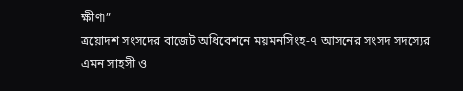ক্ষীণ৷”
ত্রয়োদশ সংসদের বাজেট অধিবেশনে ময়মনসিংহ-৭ আসনের সংসদ সদস্যের এমন সাহসী ও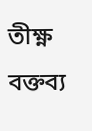তীক্ষ্ণ বক্তব্য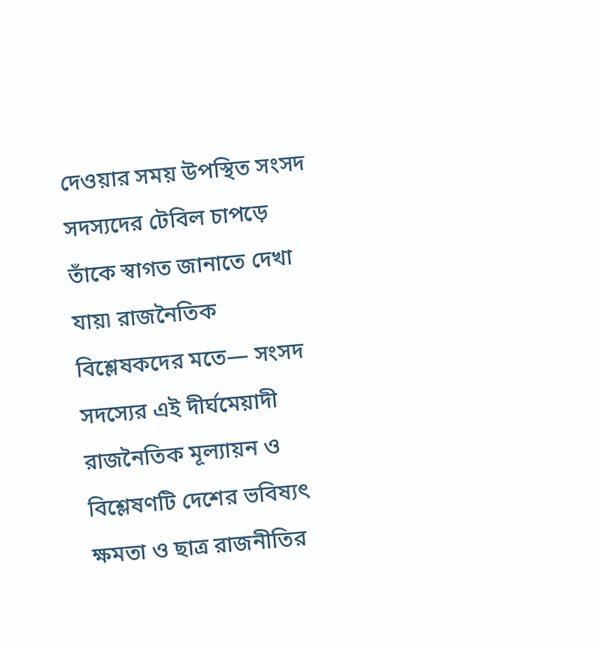দেওয়ার সময় উপস্থিত সংসদ সদস্যদের টেবিল চাপড়ে তাঁকে স্বাগত জানাতে দেখা যায়৷ রাজনৈতিক বিশ্লেষকদের মতে— সংসদ সদস্যের এই দীর্ঘমেয়াদী রাজনৈতিক মূল্যায়ন ও বিশ্লেষণটি দেশের ভবিষ্যৎ ক্ষমতা ও ছাত্র রাজনীতির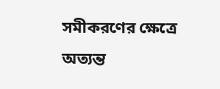সমীকরণের ক্ষেত্রে অত্যন্ত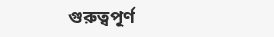গুরুত্বপূর্ণ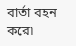বার্তা বহন করে৷